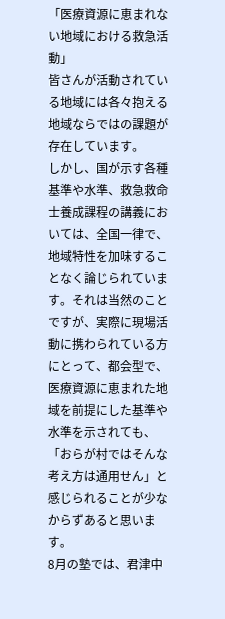「医療資源に恵まれない地域における救急活動」
皆さんが活動されている地域には各々抱える地域ならではの課題が存在しています。
しかし、国が示す各種基準や水準、救急救命士養成課程の講義においては、全国一律で、地域特性を加味することなく論じられています。それは当然のことですが、実際に現場活動に携わられている方にとって、都会型で、医療資源に恵まれた地域を前提にした基準や水準を示されても、「おらが村ではそんな考え方は通用せん」と感じられることが少なからずあると思います。
8月の塾では、君津中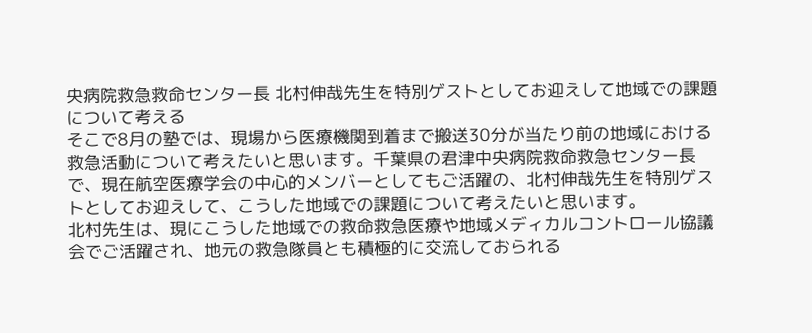央病院救急救命センター長 北村伸哉先生を特別ゲストとしてお迎えして地域での課題について考える
そこで8月の塾では、現場から医療機関到着まで搬送30分が当たり前の地域における救急活動について考えたいと思います。千葉県の君津中央病院救命救急センター長で、現在航空医療学会の中心的メンバーとしてもご活躍の、北村伸哉先生を特別ゲストとしてお迎えして、こうした地域での課題について考えたいと思います。
北村先生は、現にこうした地域での救命救急医療や地域メディカルコントロール協議会でご活躍され、地元の救急隊員とも積極的に交流しておられる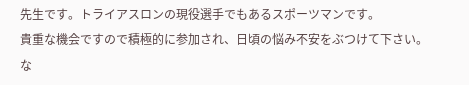先生です。トライアスロンの現役選手でもあるスポーツマンです。
貴重な機会ですので積極的に参加され、日頃の悩み不安をぶつけて下さい。
な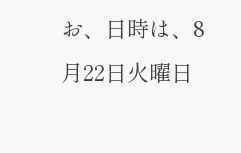お、日時は、8月22日火曜日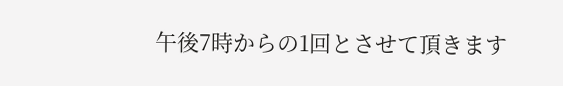午後7時からの1回とさせて頂きます